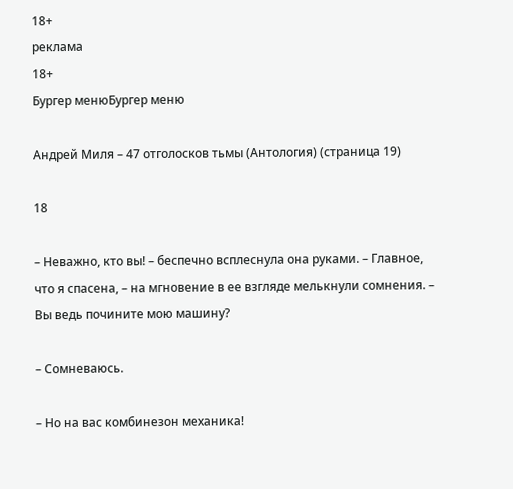18+
реклама
18+
Бургер менюБургер меню

Андрей Миля – 47 отголосков тьмы (Антология) (страница 19)

18

– Неважно, кто вы! – беспечно всплеснула она руками. – Главное, что я спасена, – на мгновение в ее взгляде мелькнули сомнения. – Вы ведь почините мою машину?

– Сомневаюсь.

– Но на вас комбинезон механика!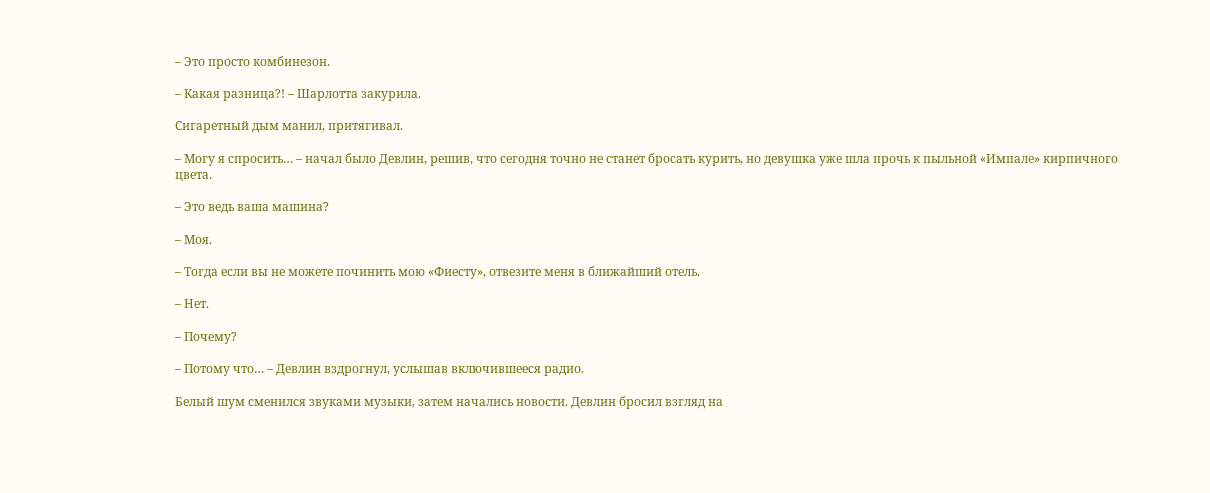– Это просто комбинезон.

– Какая разница?! – Шарлотта закурила.

Сигаретный дым манил, притягивал.

– Могу я спросить… – начал было Девлин, решив, что сегодня точно не станет бросать курить, но девушка уже шла прочь к пыльной «Импале» кирпичного цвета.

– Это ведь ваша машина?

– Моя.

– Тогда если вы не можете починить мою «Фиесту», отвезите меня в ближайший отель.

– Нет.

– Почему?

– Потому что… – Девлин вздрогнул, услышав включившееся радио.

Белый шум сменился звуками музыки, затем начались новости. Девлин бросил взгляд на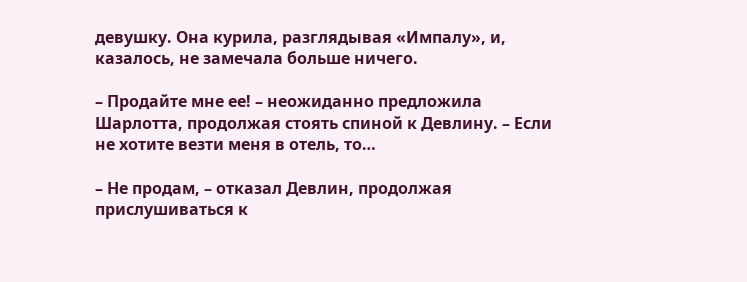девушку. Она курила, разглядывая «Импалу», и, казалось, не замечала больше ничего.

– Продайте мне ее! – неожиданно предложила Шарлотта, продолжая стоять спиной к Девлину. – Если не хотите везти меня в отель, то…

– Не продам, – отказал Девлин, продолжая прислушиваться к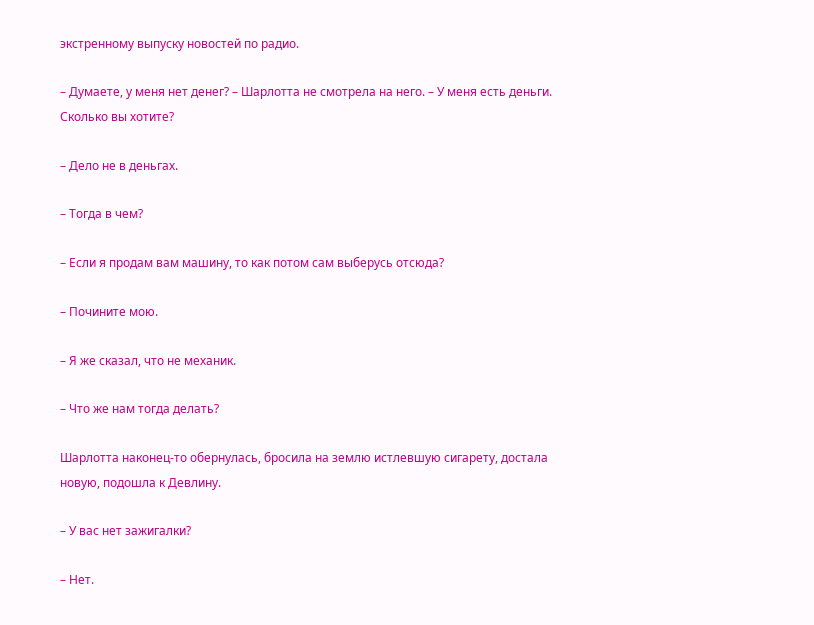экстренному выпуску новостей по радио.

– Думаете, у меня нет денег? – Шарлотта не смотрела на него. – У меня есть деньги. Сколько вы хотите?

– Дело не в деньгах.

– Тогда в чем?

– Если я продам вам машину, то как потом сам выберусь отсюда?

– Почините мою.

– Я же сказал, что не механик.

– Что же нам тогда делать?

Шарлотта наконец-то обернулась, бросила на землю истлевшую сигарету, достала новую, подошла к Девлину.

– У вас нет зажигалки?

– Нет.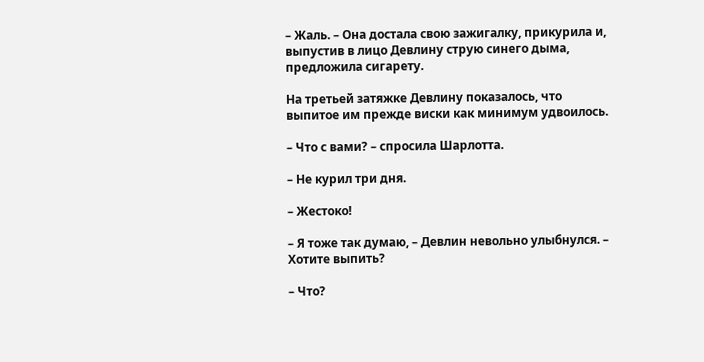– Жаль. – Она достала свою зажигалку, прикурила и, выпустив в лицо Девлину струю синего дыма, предложила сигарету.

На третьей затяжке Девлину показалось, что выпитое им прежде виски как минимум удвоилось.

– Что с вами? – спросила Шарлотта.

– Не курил три дня.

– Жестоко!

– Я тоже так думаю, – Девлин невольно улыбнулся. – Хотите выпить?

– Что?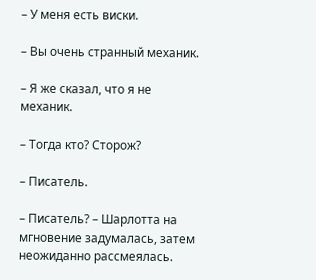– У меня есть виски.

– Вы очень странный механик.

– Я же сказал, что я не механик.

– Тогда кто? Сторож?

– Писатель.

– Писатель? – Шарлотта на мгновение задумалась, затем неожиданно рассмеялась.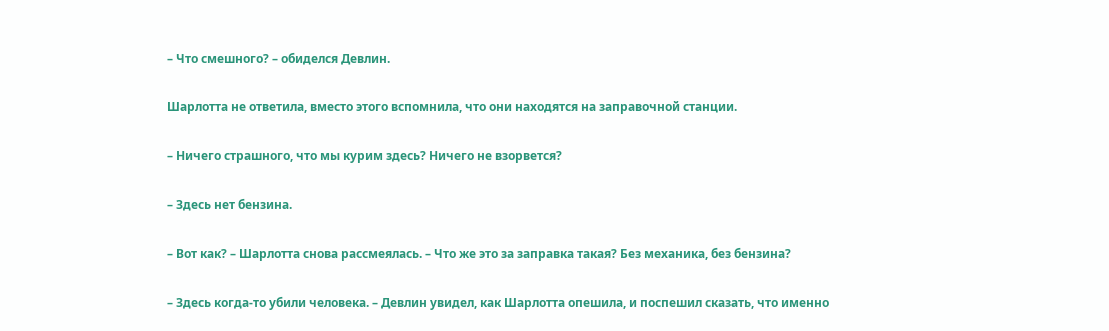– Что смешного? – обиделся Девлин.

Шарлотта не ответила, вместо этого вспомнила, что они находятся на заправочной станции.

– Ничего страшного, что мы курим здесь? Ничего не взорвется?

– Здесь нет бензина.

– Вот как? – Шарлотта снова рассмеялась. – Что же это за заправка такая? Без механика, без бензина?

– Здесь когда-то убили человека. – Девлин увидел, как Шарлотта опешила, и поспешил сказать, что именно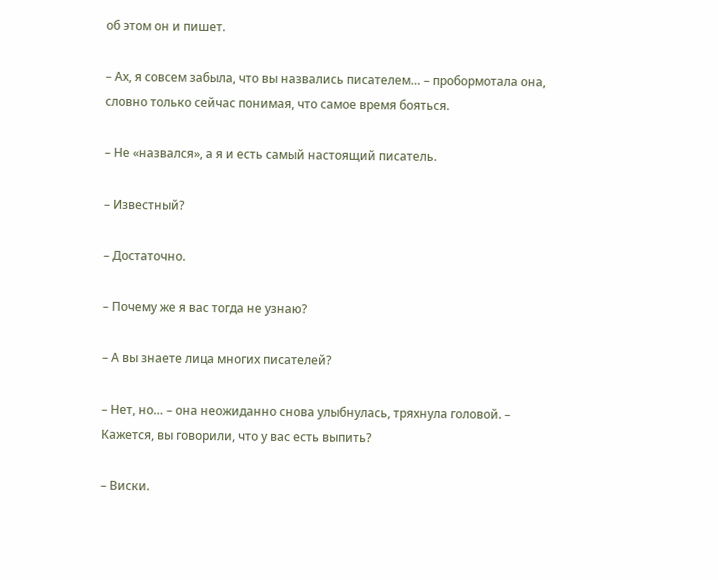об этом он и пишет.

– Ах, я совсем забыла, что вы назвались писателем… – пробормотала она, словно только сейчас понимая, что самое время бояться.

– Не «назвался», а я и есть самый настоящий писатель.

– Известный?

– Достаточно.

– Почему же я вас тогда не узнаю?

– А вы знаете лица многих писателей?

– Нет, но… – она неожиданно снова улыбнулась, тряхнула головой. – Кажется, вы говорили, что у вас есть выпить?

– Виски.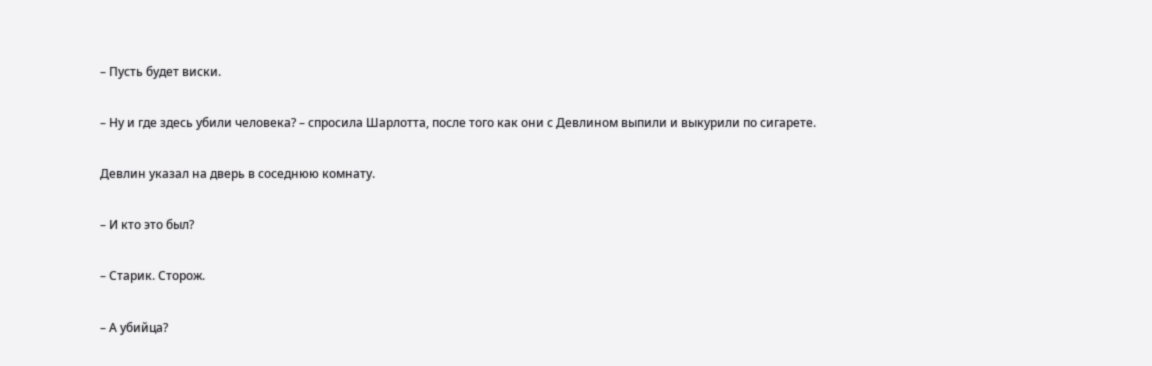– Пусть будет виски.

– Ну и где здесь убили человека? – спросила Шарлотта, после того как они с Девлином выпили и выкурили по сигарете.

Девлин указал на дверь в соседнюю комнату.

– И кто это был?

– Старик. Сторож.

– А убийца?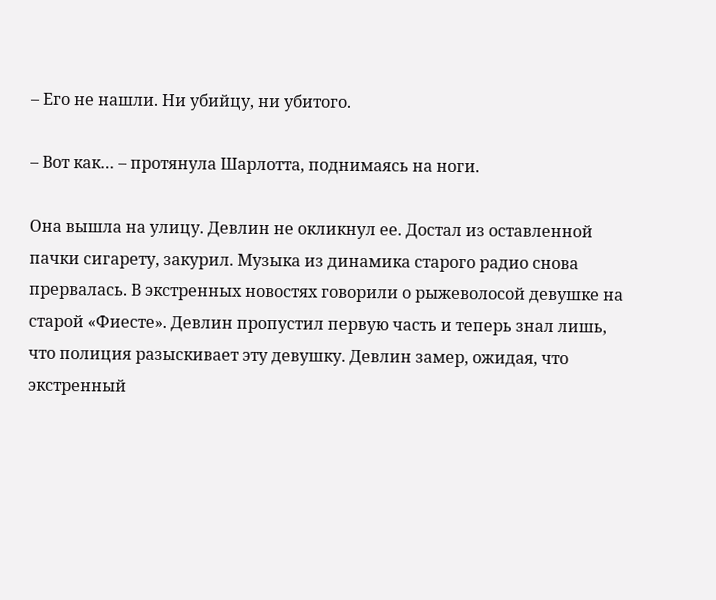– Его не нашли. Ни убийцу, ни убитого.

– Вот как… – протянула Шарлотта, поднимаясь на ноги.

Она вышла на улицу. Девлин не окликнул ее. Достал из оставленной пачки сигарету, закурил. Музыка из динамика старого радио снова прервалась. В экстренных новостях говорили о рыжеволосой девушке на старой «Фиесте». Девлин пропустил первую часть и теперь знал лишь, что полиция разыскивает эту девушку. Девлин замер, ожидая, что экстренный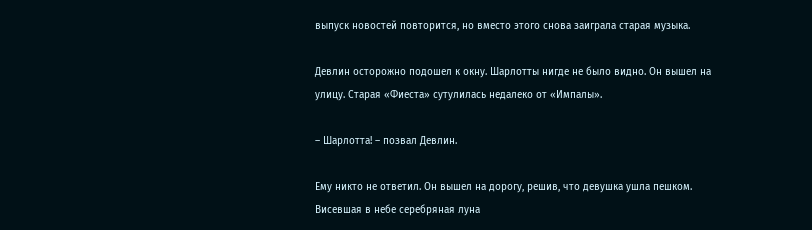выпуск новостей повторится, но вместо этого снова заиграла старая музыка.

Девлин осторожно подошел к окну. Шарлотты нигде не было видно. Он вышел на улицу. Старая «Фиеста» сутулилась недалеко от «Импалы».

– Шарлотта! – позвал Девлин.

Ему никто не ответил. Он вышел на дорогу, решив, что девушка ушла пешком. Висевшая в небе серебряная луна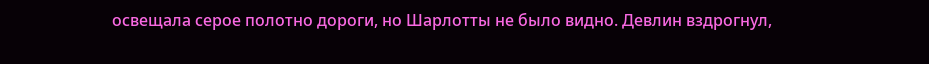освещала серое полотно дороги, но Шарлотты не было видно. Девлин вздрогнул,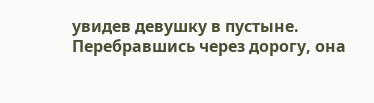увидев девушку в пустыне. Перебравшись через дорогу, она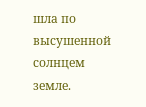шла по высушенной солнцем земле.